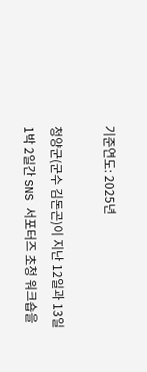기준연도: 2025년

청양군(군수 김돈곤)이 지난 12일과 13일 1박 2일간 SNS 서포터즈 초청 워크숍을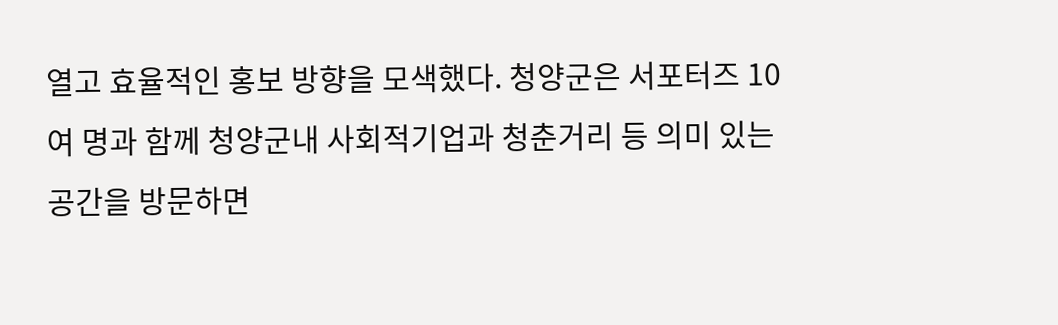열고 효율적인 홍보 방향을 모색했다. 청양군은 서포터즈 10여 명과 함께 청양군내 사회적기업과 청춘거리 등 의미 있는 공간을 방문하면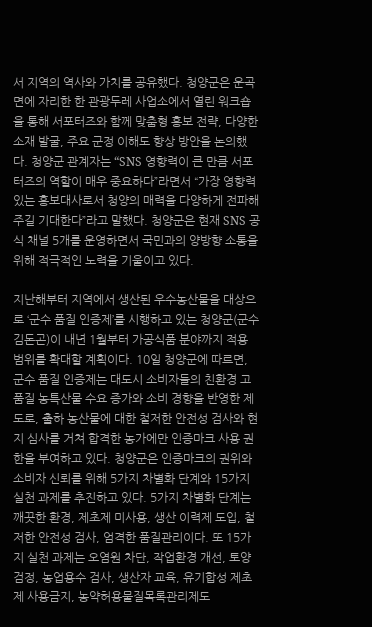서 지역의 역사와 가치를 공유했다. 청양군은 운곡면에 자리한 한 관광두레 사업소에서 열린 워크숍을 통해 서포터즈와 함께 맞춤형 홍보 전략, 다양한 소재 발굴, 주요 군정 이해도 향상 방안을 논의했다. 청양군 관계자는 “SNS 영향력이 큰 만큼 서포터즈의 역할이 매우 중요하다”라면서 “가장 영향력 있는 홍보대사로서 청양의 매력을 다양하게 전파해주길 기대한다”라고 말했다. 청양군은 현재 SNS 공식 채널 5개를 운영하면서 국민과의 양방향 소통을 위해 적극적인 노력을 기울이고 있다.

지난해부터 지역에서 생산된 우수농산물을 대상으로 ‘군수 품질 인증제’를 시행하고 있는 청양군(군수 김돈곤)이 내년 1월부터 가공식품 분야까지 적용 범위를 확대할 계획이다. 10일 청양군에 따르면, 군수 품질 인증제는 대도시 소비자들의 친환경 고품질 농특산물 수요 증가와 소비 경향을 반영한 제도로, 출하 농산물에 대한 철저한 안전성 검사와 현지 심사를 거쳐 합격한 농가에만 인증마크 사용 권한을 부여하고 있다. 청양군은 인증마크의 권위와 소비자 신뢰를 위해 5가지 차별화 단계와 15가지 실천 과제를 추진하고 있다. 5가지 차별화 단계는 깨끗한 환경, 제초제 미사용, 생산 이력제 도입, 철저한 안전성 검사, 엄격한 품질관리이다. 또 15가지 실천 과제는 오염원 차단, 작업환경 개선, 토양검정, 농업용수 검사, 생산자 교육, 유기합성 제초제 사용금지, 농약허용물질목록관리제도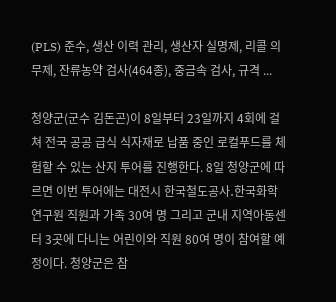(PLS) 준수, 생산 이력 관리, 생산자 실명제, 리콜 의무제, 잔류농약 검사(464종), 중금속 검사, 규격 ...

청양군(군수 김돈곤)이 8일부터 23일까지 4회에 걸쳐 전국 공공 급식 식자재로 납품 중인 로컬푸드를 체험할 수 있는 산지 투어를 진행한다. 8일 청양군에 따르면 이번 투어에는 대전시 한국철도공사․한국화학연구원 직원과 가족 30여 명 그리고 군내 지역아동센터 3곳에 다니는 어린이와 직원 80여 명이 참여할 예정이다. 청양군은 참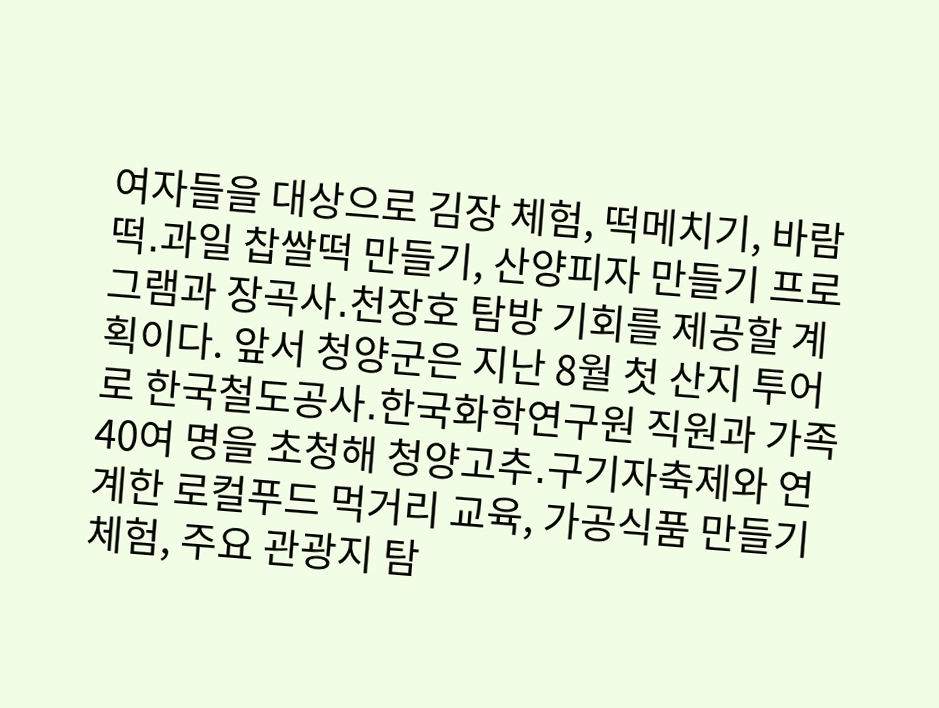여자들을 대상으로 김장 체험, 떡메치기, 바람떡․과일 찹쌀떡 만들기, 산양피자 만들기 프로그램과 장곡사․천장호 탐방 기회를 제공할 계획이다. 앞서 청양군은 지난 8월 첫 산지 투어로 한국철도공사․한국화학연구원 직원과 가족 40여 명을 초청해 청양고추․구기자축제와 연계한 로컬푸드 먹거리 교육, 가공식품 만들기 체험, 주요 관광지 탐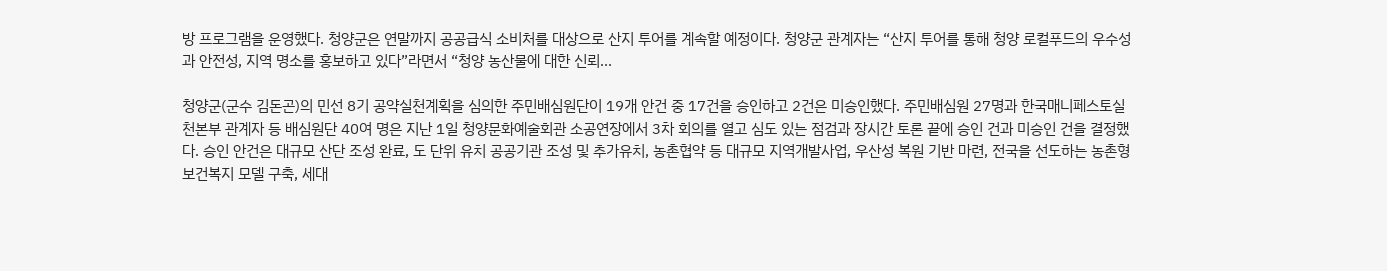방 프로그램을 운영했다. 청양군은 연말까지 공공급식 소비처를 대상으로 산지 투어를 계속할 예정이다. 청양군 관계자는 “산지 투어를 통해 청양 로컬푸드의 우수성과 안전성, 지역 명소를 홍보하고 있다”라면서 “청양 농산물에 대한 신뢰...

청양군(군수 김돈곤)의 민선 8기 공약실천계획을 심의한 주민배심원단이 19개 안건 중 17건을 승인하고 2건은 미승인했다. 주민배심원 27명과 한국매니페스토실천본부 관계자 등 배심원단 40여 명은 지난 1일 청양문화예술회관 소공연장에서 3차 회의를 열고 심도 있는 점검과 장시간 토론 끝에 승인 건과 미승인 건을 결정했다. 승인 안건은 대규모 산단 조성 완료, 도 단위 유치 공공기관 조성 및 추가유치, 농촌협약 등 대규모 지역개발사업, 우산성 복원 기반 마련, 전국을 선도하는 농촌형 보건복지 모델 구축, 세대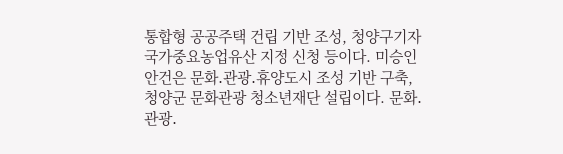통합형 공공주택 건립 기반 조성, 청양구기자 국가중요농업유산 지정 신청 등이다. 미승인 안건은 문화․관광․휴양도시 조성 기반 구축, 청양군 문화관광 청소년재단 설립이다. 문화․관광․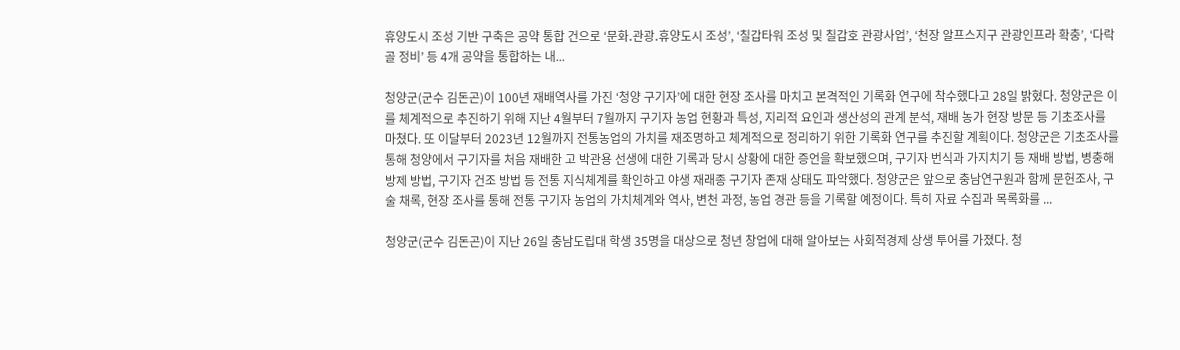휴양도시 조성 기반 구축은 공약 통합 건으로 ‘문화․관광․휴양도시 조성’, ‘칠갑타워 조성 및 칠갑호 관광사업’, ‘천장 알프스지구 관광인프라 확충’, ‘다락골 정비’ 등 4개 공약을 통합하는 내...

청양군(군수 김돈곤)이 100년 재배역사를 가진 ‘청양 구기자’에 대한 현장 조사를 마치고 본격적인 기록화 연구에 착수했다고 28일 밝혔다. 청양군은 이를 체계적으로 추진하기 위해 지난 4월부터 7월까지 구기자 농업 현황과 특성, 지리적 요인과 생산성의 관계 분석, 재배 농가 현장 방문 등 기초조사를 마쳤다. 또 이달부터 2023년 12월까지 전통농업의 가치를 재조명하고 체계적으로 정리하기 위한 기록화 연구를 추진할 계획이다. 청양군은 기초조사를 통해 청양에서 구기자를 처음 재배한 고 박관용 선생에 대한 기록과 당시 상황에 대한 증언을 확보했으며, 구기자 번식과 가지치기 등 재배 방법, 병충해 방제 방법, 구기자 건조 방법 등 전통 지식체계를 확인하고 야생 재래종 구기자 존재 상태도 파악했다. 청양군은 앞으로 충남연구원과 함께 문헌조사, 구술 채록, 현장 조사를 통해 전통 구기자 농업의 가치체계와 역사, 변천 과정, 농업 경관 등을 기록할 예정이다. 특히 자료 수집과 목록화를 ...

청양군(군수 김돈곤)이 지난 26일 충남도립대 학생 35명을 대상으로 청년 창업에 대해 알아보는 사회적경제 상생 투어를 가졌다. 청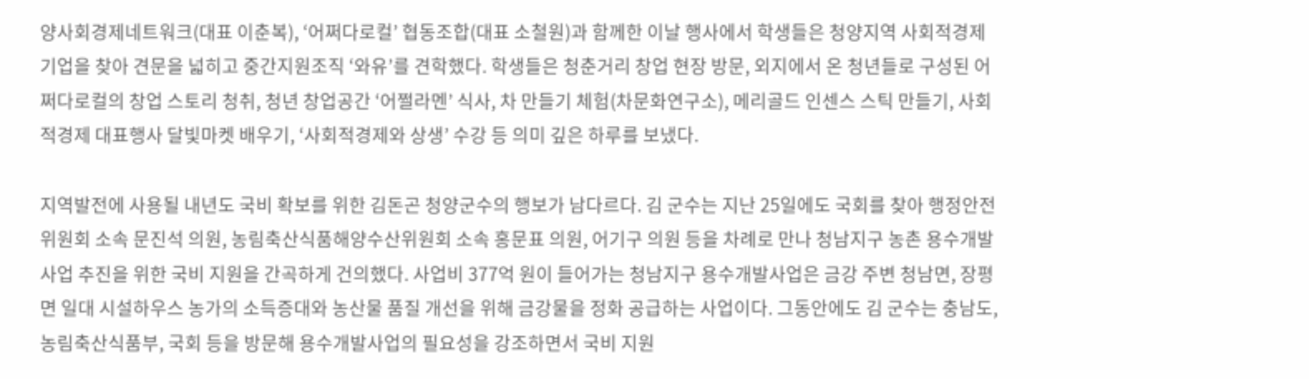양사회경제네트워크(대표 이춘복), ‘어쩌다로컬’ 협동조합(대표 소철원)과 함께한 이날 행사에서 학생들은 청양지역 사회적경제 기업을 찾아 견문을 넓히고 중간지원조직 ‘와유’를 견학했다. 학생들은 청춘거리 창업 현장 방문, 외지에서 온 청년들로 구성된 어쩌다로컬의 창업 스토리 청취, 청년 창업공간 ‘어쩔라멘’ 식사, 차 만들기 체험(차문화연구소), 메리골드 인센스 스틱 만들기, 사회적경제 대표행사 달빛마켓 배우기, ‘사회적경제와 상생’ 수강 등 의미 깊은 하루를 보냈다.

지역발전에 사용될 내년도 국비 확보를 위한 김돈곤 청양군수의 행보가 남다르다. 김 군수는 지난 25일에도 국회를 찾아 행정안전위원회 소속 문진석 의원, 농림축산식품해양수산위원회 소속 홍문표 의원, 어기구 의원 등을 차례로 만나 청남지구 농촌 용수개발사업 추진을 위한 국비 지원을 간곡하게 건의했다. 사업비 377억 원이 들어가는 청남지구 용수개발사업은 금강 주변 청남면, 장평면 일대 시설하우스 농가의 소득증대와 농산물 품질 개선을 위해 금강물을 정화 공급하는 사업이다. 그동안에도 김 군수는 충남도, 농림축산식품부, 국회 등을 방문해 용수개발사업의 필요성을 강조하면서 국비 지원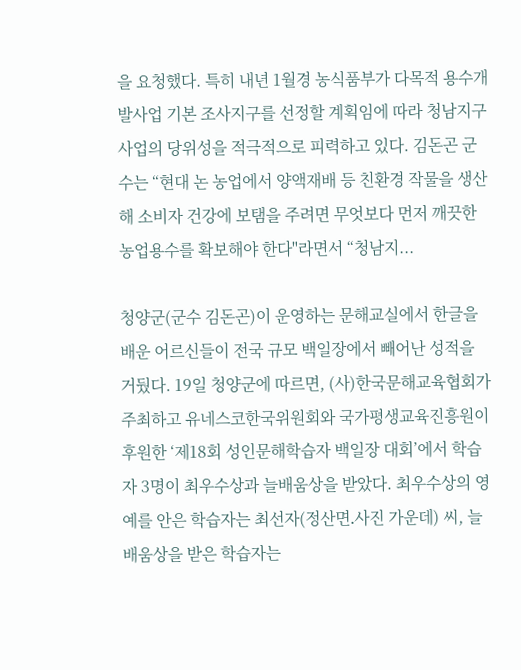을 요청했다. 특히 내년 1월경 농식품부가 다목적 용수개발사업 기본 조사지구를 선정할 계획임에 따라 청남지구 사업의 당위성을 적극적으로 피력하고 있다. 김돈곤 군수는 “현대 논 농업에서 양액재배 등 친환경 작물을 생산해 소비자 건강에 보탬을 주려면 무엇보다 먼저 깨끗한 농업용수를 확보해야 한다"라면서 “청남지...

청양군(군수 김돈곤)이 운영하는 문해교실에서 한글을 배운 어르신들이 전국 규모 백일장에서 빼어난 성적을 거뒀다. 19일 청양군에 따르면, (사)한국문해교육협회가 주최하고 유네스코한국위원회와 국가평생교육진흥원이 후원한 ‘제18회 성인문해학습자 백일장 대회’에서 학습자 3명이 최우수상과 늘배움상을 받았다. 최우수상의 영예를 안은 학습자는 최선자(정산면․사진 가운데) 씨, 늘배움상을 받은 학습자는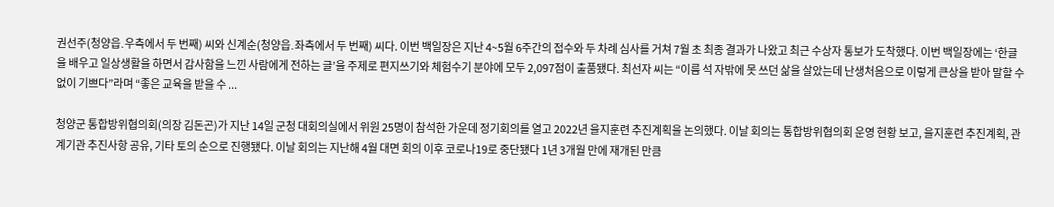권선주(청양읍․우측에서 두 번째) 씨와 신계순(청양읍․좌측에서 두 번째) 씨다. 이번 백일장은 지난 4~5월 6주간의 접수와 두 차례 심사를 거쳐 7월 초 최종 결과가 나왔고 최근 수상자 통보가 도착했다. 이번 백일장에는 ‘한글을 배우고 일상생활을 하면서 감사함을 느낀 사람에게 전하는 글’을 주제로 편지쓰기와 체험수기 분야에 모두 2,097점이 출품됐다. 최선자 씨는 “이름 석 자밖에 못 쓰던 삶을 살았는데 난생처음으로 이렇게 큰상을 받아 말할 수 없이 기쁘다”라며 “좋은 교육을 받을 수 ...

청양군 통합방위협의회(의장 김돈곤)가 지난 14일 군청 대회의실에서 위원 25명이 참석한 가운데 정기회의를 열고 2022년 을지훈련 추진계획을 논의했다. 이날 회의는 통합방위협의회 운영 현황 보고, 을지훈련 추진계획, 관계기관 추진사항 공유, 기타 토의 순으로 진행됐다. 이날 회의는 지난해 4월 대면 회의 이후 코로나19로 중단됐다 1년 3개월 만에 재개된 만큼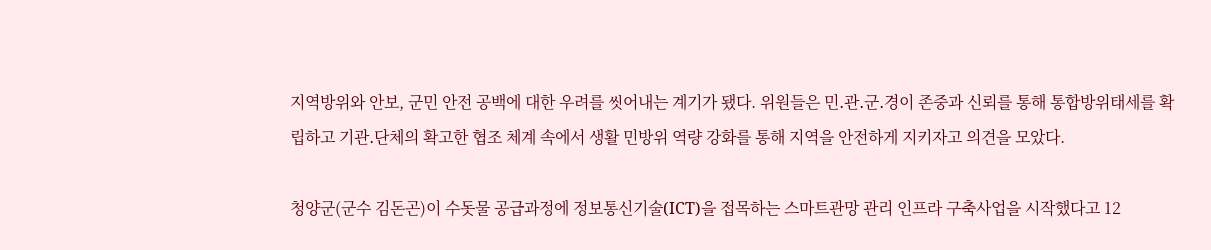지역방위와 안보, 군민 안전 공백에 대한 우려를 씻어내는 계기가 됐다. 위원들은 민․관․군․경이 존중과 신뢰를 통해 통합방위태세를 확립하고 기관․단체의 확고한 협조 체계 속에서 생활 민방위 역량 강화를 통해 지역을 안전하게 지키자고 의견을 모았다.

청양군(군수 김돈곤)이 수돗물 공급과정에 정보통신기술(ICT)을 접목하는 스마트관망 관리 인프라 구축사업을 시작했다고 12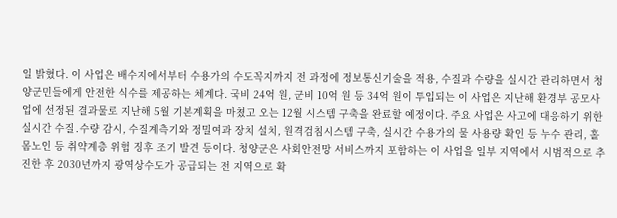일 밝혔다. 이 사업은 배수지에서부터 수용가의 수도꼭지까지 전 과정에 정보통신기술을 적용, 수질과 수량을 실시간 관리하면서 청양군민들에게 안전한 식수를 제공하는 체계다. 국비 24억 원, 군비 10억 원 등 34억 원이 투입되는 이 사업은 지난해 환경부 공모사업에 선정된 결과물로 지난해 5월 기본계획을 마쳤고 오는 12월 시스템 구축을 완료할 예정이다. 주요 사업은 사고에 대응하기 위한 실시간 수질․수량 감시, 수질계측기와 정밀여과 장치 설치, 원격검침시스템 구축, 실시간 수용가의 물 사용량 확인 등 누수 관리, 홀몸노인 등 취약계층 위험 징후 조기 발견 등이다. 청양군은 사회안전망 서비스까지 포함하는 이 사업을 일부 지역에서 시범적으로 추진한 후 2030년까지 광역상수도가 공급되는 전 지역으로 확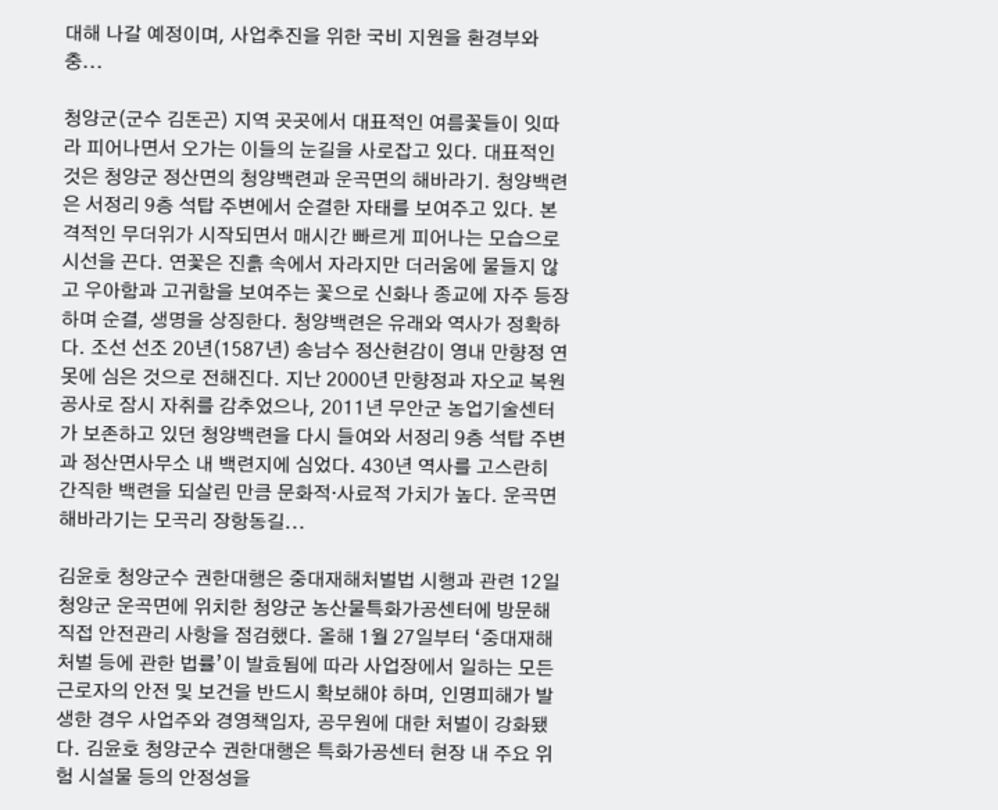대해 나갈 예정이며, 사업추진을 위한 국비 지원을 환경부와 충...

청양군(군수 김돈곤) 지역 곳곳에서 대표적인 여름꽃들이 잇따라 피어나면서 오가는 이들의 눈길을 사로잡고 있다. 대표적인 것은 청양군 정산면의 청양백련과 운곡면의 해바라기. 청양백련은 서정리 9층 석탑 주변에서 순결한 자태를 보여주고 있다. 본격적인 무더위가 시작되면서 매시간 빠르게 피어나는 모습으로 시선을 끈다. 연꽃은 진흙 속에서 자라지만 더러움에 물들지 않고 우아함과 고귀함을 보여주는 꽃으로 신화나 종교에 자주 등장하며 순결, 생명을 상징한다. 청양백련은 유래와 역사가 정확하다. 조선 선조 20년(1587년) 송남수 정산현감이 영내 만향정 연못에 심은 것으로 전해진다. 지난 2000년 만향정과 자오교 복원공사로 잠시 자취를 감추었으나, 2011년 무안군 농업기술센터가 보존하고 있던 청양백련을 다시 들여와 서정리 9층 석탑 주변과 정산면사무소 내 백련지에 심었다. 430년 역사를 고스란히 간직한 백련을 되살린 만큼 문화적·사료적 가치가 높다. 운곡면 해바라기는 모곡리 장항동길...

김윤호 청양군수 권한대행은 중대재해처벌법 시행과 관련 12일 청양군 운곡면에 위치한 청양군 농산물특화가공센터에 방문해 직접 안전관리 사항을 점검했다. 올해 1월 27일부터 ‘중대재해 처벌 등에 관한 법률’이 발효됨에 따라 사업장에서 일하는 모든 근로자의 안전 및 보건을 반드시 확보해야 하며, 인명피해가 발생한 경우 사업주와 경영책임자, 공무원에 대한 처벌이 강화됐다. 김윤호 청양군수 권한대행은 특화가공센터 현장 내 주요 위험 시설물 등의 안정성을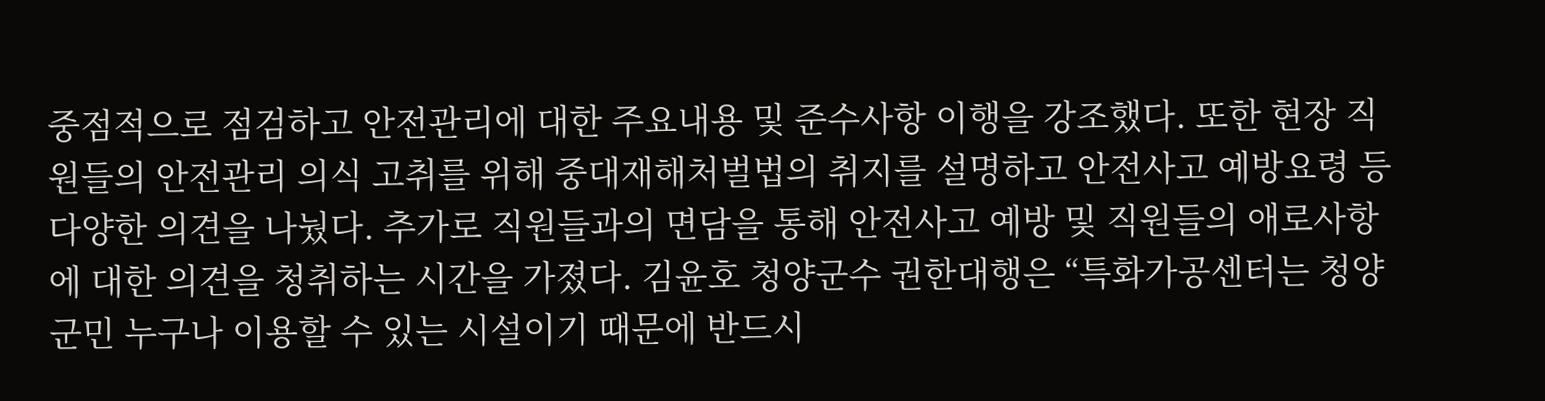중점적으로 점검하고 안전관리에 대한 주요내용 및 준수사항 이행을 강조했다. 또한 현장 직원들의 안전관리 의식 고취를 위해 중대재해처벌법의 취지를 설명하고 안전사고 예방요령 등 다양한 의견을 나눴다. 추가로 직원들과의 면담을 통해 안전사고 예방 및 직원들의 애로사항에 대한 의견을 청취하는 시간을 가졌다. 김윤호 청양군수 권한대행은 “특화가공센터는 청양군민 누구나 이용할 수 있는 시설이기 때문에 반드시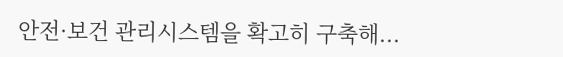안전·보건 관리시스템을 확고히 구축해...